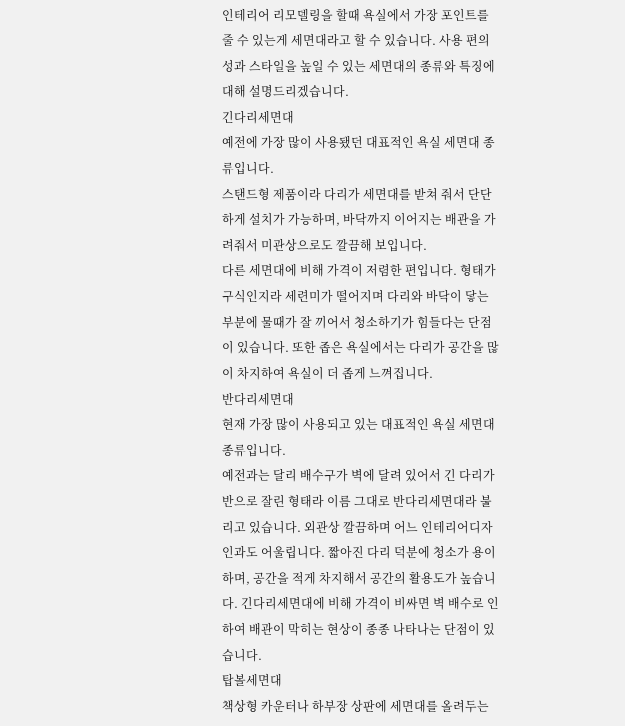인테리어 리모델링을 할때 욕실에서 가장 포인트를 줄 수 있는게 세면대라고 할 수 있습니다. 사용 편의성과 스타일을 높일 수 있는 세면대의 종류와 특징에 대해 설명드리겠습니다.
긴다리세면대
예전에 가장 많이 사용됐던 대표적인 욕실 세면대 종류입니다.
스탠드형 제품이라 다리가 세면대를 받쳐 줘서 단단하게 설치가 가능하며, 바닥까지 이어지는 배관을 가려줘서 미관상으로도 깔끔해 보입니다.
다른 세면대에 비해 가격이 저렴한 편입니다. 형태가 구식인지라 세련미가 떨어지며 다리와 바닥이 닿는 부분에 물때가 잘 끼어서 청소하기가 힘들다는 단점이 있습니다. 또한 좁은 욕실에서는 다리가 공간을 많이 차지하여 욕실이 더 좁게 느껴집니다.
반다리세면대
현재 가장 많이 사용되고 있는 대표적인 욕실 세면대 종류입니다.
예전과는 달리 배수구가 벽에 달려 있어서 긴 다리가 반으로 잘린 형태라 이름 그대로 반다리세면대라 불리고 있습니다. 외관상 깔끔하며 어느 인테리어디자인과도 어울립니다. 짧아진 다리 덕분에 청소가 용이하며, 공간을 적게 차지해서 공간의 활용도가 높습니다. 긴다리세면대에 비해 가격이 비싸면 벽 배수로 인하여 배관이 막히는 현상이 종종 나타나는 단점이 있습니다.
탑볼세면대
책상형 카운터나 하부장 상판에 세면대를 올려두는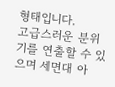형태입니다.
고급스러운 분위기를 연출할 수 있으며 세면대 아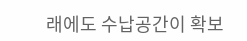래에도 수납공간이 확보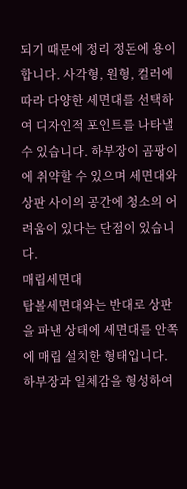되기 때문에 정리 정돈에 용이합니다. 사각형, 원형, 컬러에 따라 다양한 세면대를 선택하여 디자인적 포인트를 나타낼 수 있습니다. 하부장이 곰팡이에 취약할 수 있으며 세면대와 상판 사이의 공간에 청소의 어려움이 있다는 단점이 있습니다.
매립세면대
탑볼세면대와는 반대로 상판을 파낸 상태에 세면대를 안쪽에 매립 설치한 형태입니다.
하부장과 일체감을 형성하여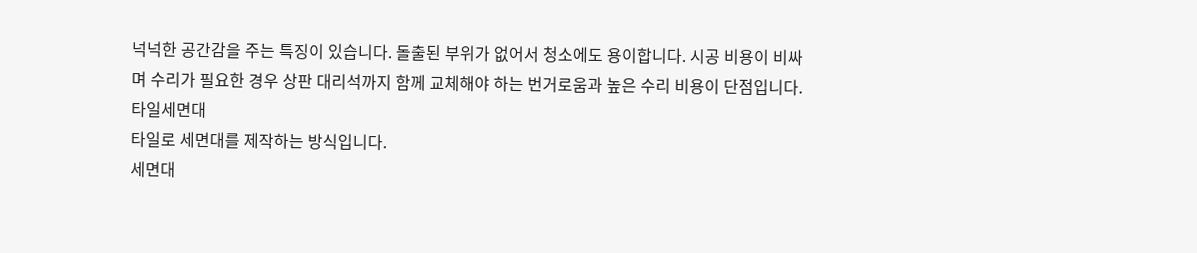넉넉한 공간감을 주는 특징이 있습니다. 돌출된 부위가 없어서 청소에도 용이합니다. 시공 비용이 비싸며 수리가 필요한 경우 상판 대리석까지 함께 교체해야 하는 번거로움과 높은 수리 비용이 단점입니다.
타일세면대
타일로 세면대를 제작하는 방식입니다.
세면대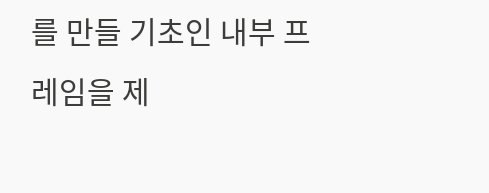를 만들 기초인 내부 프레임을 제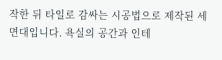작한 뒤 타일로 감싸는 시공법으로 제작된 세면대입니다. 욕실의 공간과 인테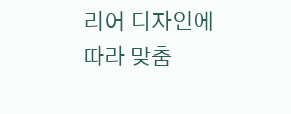리어 디자인에 따라 맞춤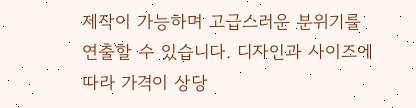제작이 가능하며 고급스러운 분위기를 연출할 수 있습니다. 디자인과 사이즈에 따라 가격이 상당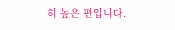히 높은 편입니다.